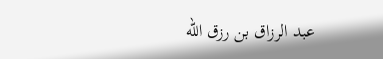عبد الرزاق بن رزق الله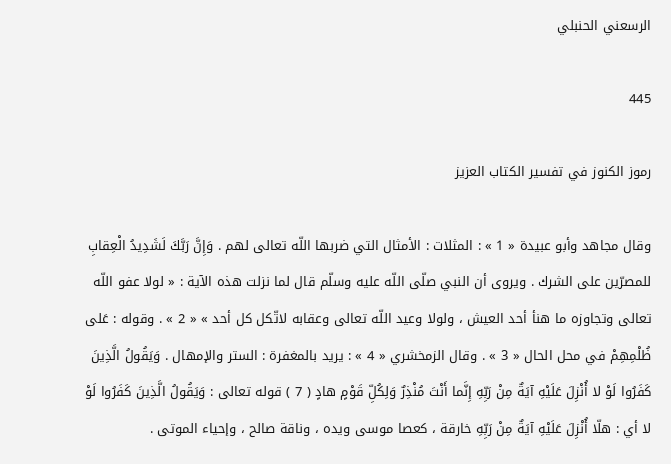الرسعني الحنبلي

445

رموز الكنوز في تفسير الكتاب العزيز

وقال مجاهد وأبو عبيدة « 1 » : المثلات : الأمثال التي ضربها اللّه تعالى لهم . وَإِنَّ رَبَّكَ لَشَدِيدُ الْعِقابِ للمصرّين على الشرك . ويروى أن النبي صلّى اللّه عليه وسلّم قال لما نزلت هذه الآية : « لولا عفو اللّه تعالى وتجاوزه ما هنأ أحد العيش ، ولولا وعيد اللّه تعالى وعقابه لاتّكل كل أحد » « 2 » . وقوله : عَلى ظُلْمِهِمْ في محل الحال « 3 » . وقال الزمخشري « 4 » : يريد بالمغفرة : الستر والإمهال . وَيَقُولُ الَّذِينَ كَفَرُوا لَوْ لا أُنْزِلَ عَلَيْهِ آيَةٌ مِنْ رَبِّهِ إِنَّما أَنْتَ مُنْذِرٌ وَلِكُلِّ قَوْمٍ هادٍ ( 7 ) قوله تعالى : وَيَقُولُ الَّذِينَ كَفَرُوا لَوْ لا أي : هلّا أُنْزِلَ عَلَيْهِ آيَةٌ مِنْ رَبِّهِ خارقة ، كعصا موسى ويده ، وناقة صالح ، وإحياء الموتى .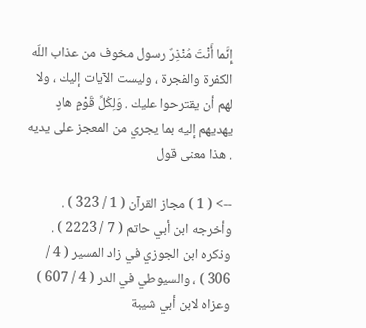إِنَّما أَنْتَ مُنْذِرٌ رسول مخوف من عذاب اللّه الكفرة والفجرة ، وليست الآيات إليك ، ولا لهم أن يقترحوا عليك . وَلِكُلِّ قَوْمٍ هادٍ يهديهم إليه بما يجري من المعجز على يديه . هذا معنى قول

--> ( 1 ) مجاز القرآن ( 1 / 323 ) . وأخرجه ابن أبي حاتم ( 7 / 2223 ) . وذكره ابن الجوزي في زاد المسير ( 4 / 306 ) ، والسيوطي في الدر ( 4 / 607 ) وعزاه لابن أبي شيبة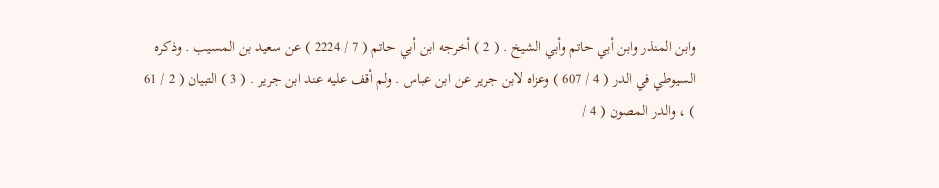وابن المنذر وابن أبي حاتم وأبي الشيخ . ( 2 ) أخرجه ابن أبي حاتم ( 7 / 2224 ) عن سعيد بن المسيب . وذكره السيوطي في الدر ( 4 / 607 ) وعزاه لابن جرير عن ابن عباس . ولم أقف عليه عند ابن جرير . ( 3 ) التبيان ( 2 / 61 ) ، والدر المصون ( 4 /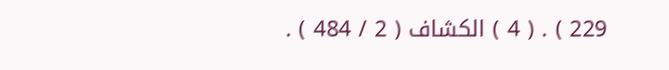229 ) . ( 4 ) الكشاف ( 2 / 484 ) .